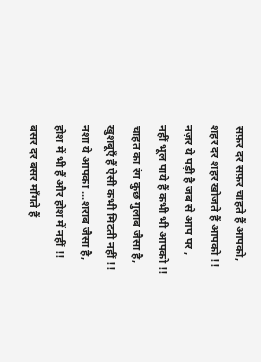सफ़र दर सफ़र चाहते हैं आपको,
शहर दर शहर खोजते हैं आपको !!
नज़र ये पड़ी है जब से आप पर ,
नहीं भूल पाये हैं कभी भी आपको !!
चाहत का रंग कुछ गुलाब जैसा है,
खुशबूएँ हैं ऐसी कभी मिटती नहीं !!
नशा ये आपका ...शराब जैसा है,
होश में भी हैं और होश में नहीं !!
बसर दर बसर माँगते हैं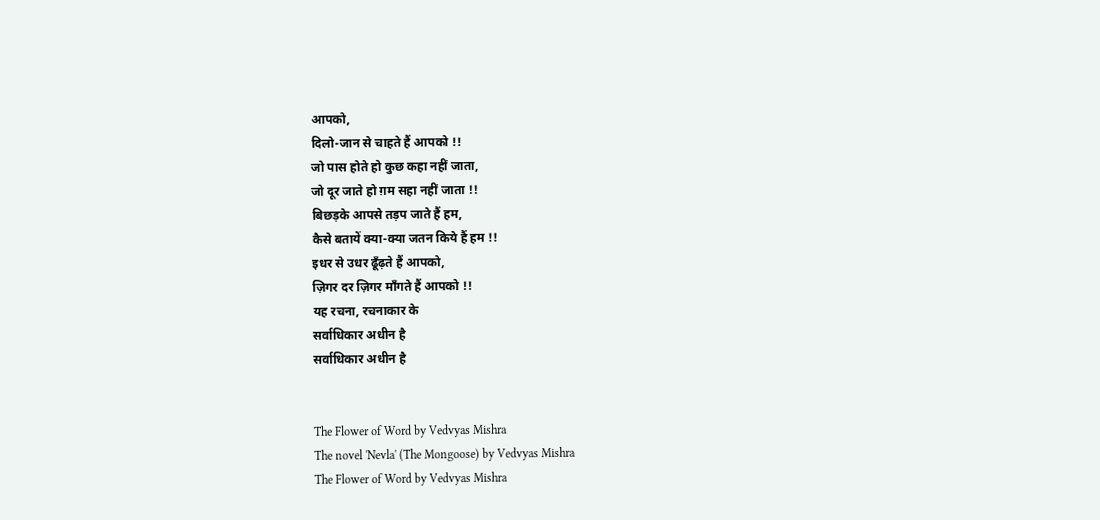आपको,
दिलो-जान से चाहते हैं आपको !!
जो पास होते हो कुछ कहा नहीं जाता,
जो दूर जाते हो ग़म सहा नहीं जाता !!
बिछड़के आपसे तड़प जाते हैं हम,
कैसे बतायें क्या-क्या जतन किये हैं हम !!
इधर से उधर ढूँढ़ते हैं आपको,
ज़िगर दर ज़िगर माँगते हैं आपको !!
यह रचना, रचनाकार के
सर्वाधिकार अधीन है
सर्वाधिकार अधीन है


The Flower of Word by Vedvyas Mishra
The novel 'Nevla' (The Mongoose) by Vedvyas Mishra
The Flower of Word by Vedvyas Mishra